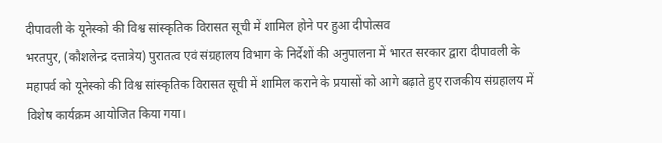दीपावली के यूनेस्को की विश्व सांस्कृतिक विरासत सूची में शामिल होने पर हुआ दीपोत्सव
भरतपुर, (कौशलेन्द्र दत्तात्रेय) पुरातत्व एवं संग्रहालय विभाग के निर्देशों की अनुपालना में भारत सरकार द्वारा दीपावली के महापर्व को यूनेस्को की विश्व सांस्कृतिक विरासत सूची में शामिल कराने के प्रयासों को आगे बढ़ाते हुए राजकीय संग्रहालय में विशेष कार्यक्रम आयोजित किया गया।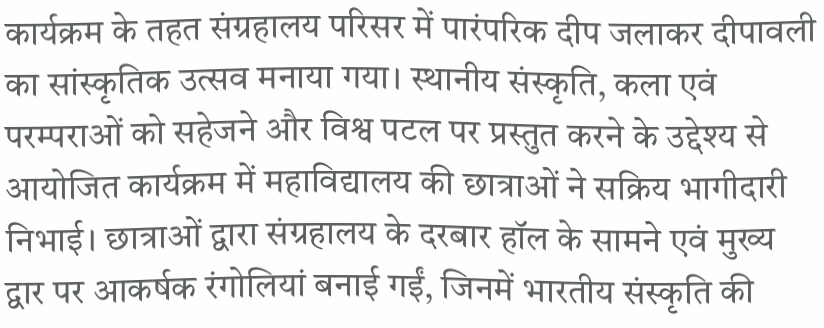कार्यक्रम के तहत संग्रहालय परिसर में पारंपरिक दीप जलाकर दीपावली का सांस्कृतिक उत्सव मनाया गया। स्थानीय संस्कृति, कला एवं परम्पराओं को सहेजने और विश्व पटल पर प्रस्तुत करने के उद्देश्य से आयोजित कार्यक्रम में महाविद्यालय की छात्राओं ने सक्रिय भागीदारी निभाई। छात्राओं द्वारा संग्रहालय के दरबार हॉल के सामने एवं मुख्य द्वार पर आकर्षक रंगोलियां बनाई गईं, जिनमें भारतीय संस्कृति की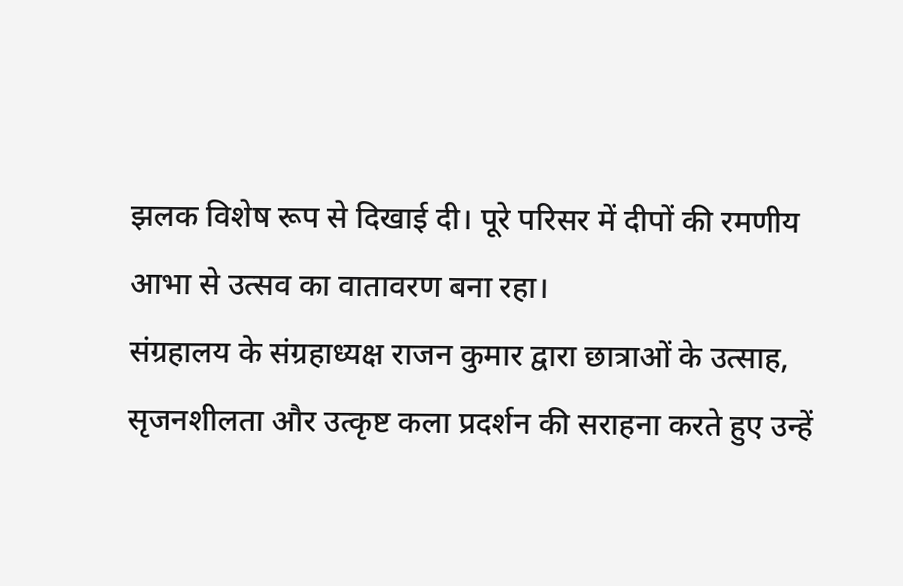झलक विशेष रूप से दिखाई दी। पूरे परिसर में दीपों की रमणीय आभा से उत्सव का वातावरण बना रहा।
संग्रहालय के संग्रहाध्यक्ष राजन कुमार द्वारा छात्राओं के उत्साह, सृजनशीलता और उत्कृष्ट कला प्रदर्शन की सराहना करते हुए उन्हें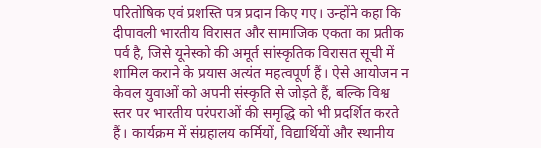परितोषिक एवं प्रशस्ति पत्र प्रदान किए गए। उन्होंने कहा कि दीपावली भारतीय विरासत और सामाजिक एकता का प्रतीक पर्व है, जिसे यूनेस्को की अमूर्त सांस्कृतिक विरासत सूची में शामिल कराने के प्रयास अत्यंत महत्वपूर्ण हैं। ऐसे आयोजन न केवल युवाओं को अपनी संस्कृति से जोड़ते हैं, बल्कि विश्व स्तर पर भारतीय परंपराओं की समृद्धि को भी प्रदर्शित करते हैं। कार्यक्रम में संग्रहालय कर्मियों, विद्यार्थियों और स्थानीय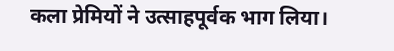कला प्रेमियों ने उत्साहपूर्वक भाग लिया।